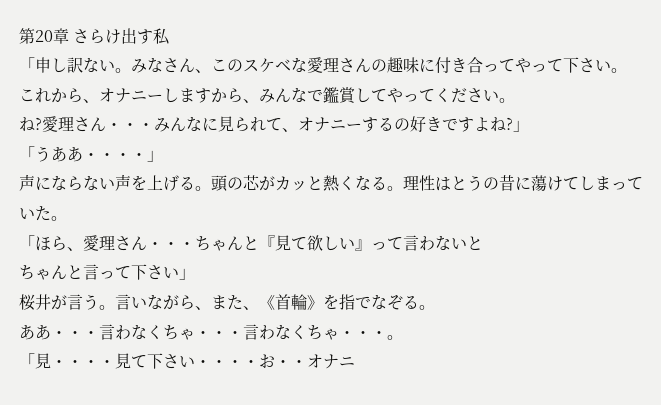第20章 さらけ出す私
「申し訳ない。みなさん、このスケベな愛理さんの趣味に付き合ってやって下さい。
これから、オナニーしますから、みんなで鑑賞してやってください。
ね?愛理さん・・・みんなに見られて、オナニーするの好きですよね?」
「うああ・・・・」
声にならない声を上げる。頭の芯がカッと熱くなる。理性はとうの昔に蕩けてしまっていた。
「ほら、愛理さん・・・ちゃんと『見て欲しい』って言わないと
ちゃんと言って下さい」
桜井が言う。言いながら、また、《首輪》を指でなぞる。
ああ・・・言わなくちゃ・・・言わなくちゃ・・・。
「見・・・・見て下さい・・・・お・・オナニ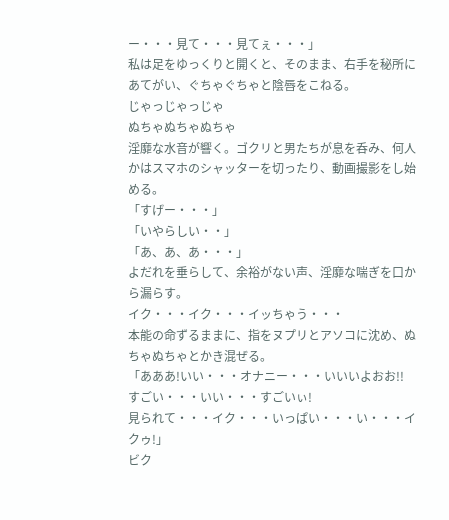ー・・・見て・・・見てぇ・・・」
私は足をゆっくりと開くと、そのまま、右手を秘所にあてがい、ぐちゃぐちゃと陰唇をこねる。
じゃっじゃっじゃ
ぬちゃぬちゃぬちゃ
淫靡な水音が響く。ゴクリと男たちが息を呑み、何人かはスマホのシャッターを切ったり、動画撮影をし始める。
「すげー・・・」
「いやらしい・・」
「あ、あ、あ・・・」
よだれを垂らして、余裕がない声、淫靡な喘ぎを口から漏らす。
イク・・・イク・・・イッちゃう・・・
本能の命ずるままに、指をヌプリとアソコに沈め、ぬちゃぬちゃとかき混ぜる。
「あああ!いい・・・オナニー・・・いいいよおお!!
すごい・・・いい・・・すごいぃ!
見られて・・・イク・・・いっぱい・・・い・・・イクゥ!」
ビク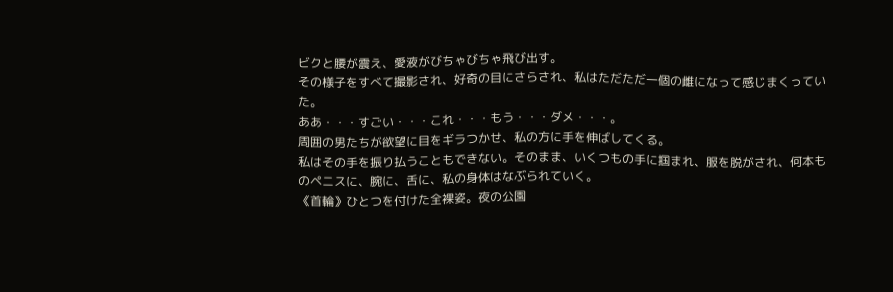ビクと腰が震え、愛液がびちゃびちゃ飛び出す。
その様子をすべて撮影され、好奇の目にさらされ、私はただただ一個の雌になって感じまくっていた。
ああ・・・すごい・・・これ・・・もう・・・ダメ・・・。
周囲の男たちが欲望に目をギラつかせ、私の方に手を伸ばしてくる。
私はその手を振り払うこともできない。そのまま、いくつもの手に掴まれ、服を脱がされ、何本ものペニスに、腕に、舌に、私の身体はなぶられていく。
《首輪》ひとつを付けた全裸姿。夜の公園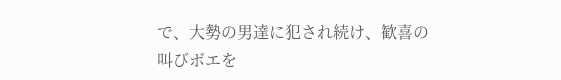で、大勢の男達に犯され続け、歓喜の叫びボエを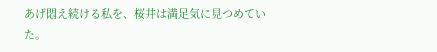あげ悶え続ける私を、桜井は満足気に見つめていた。